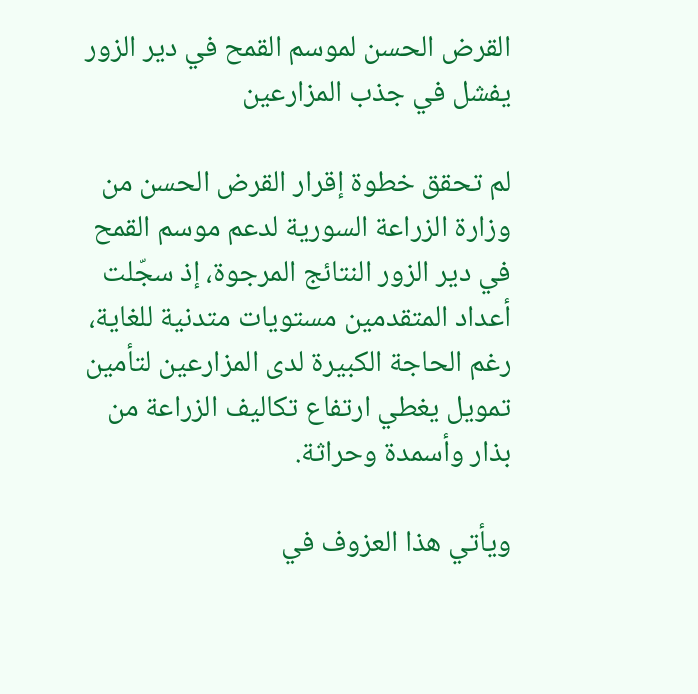القرض الحسن لموسم القمح في دير الزور يفشل في جذب المزارعين

لم تحقق خطوة إقرار القرض الحسن من وزارة الزراعة السورية لدعم موسم القمح في دير الزور النتائج المرجوة، إذ سجّلت أعداد المتقدمين مستويات متدنية للغاية، رغم الحاجة الكبيرة لدى المزارعين لتأمين تمويل يغطي ارتفاع تكاليف الزراعة من بذار وأسمدة وحراثة.

ويأتي هذا العزوف في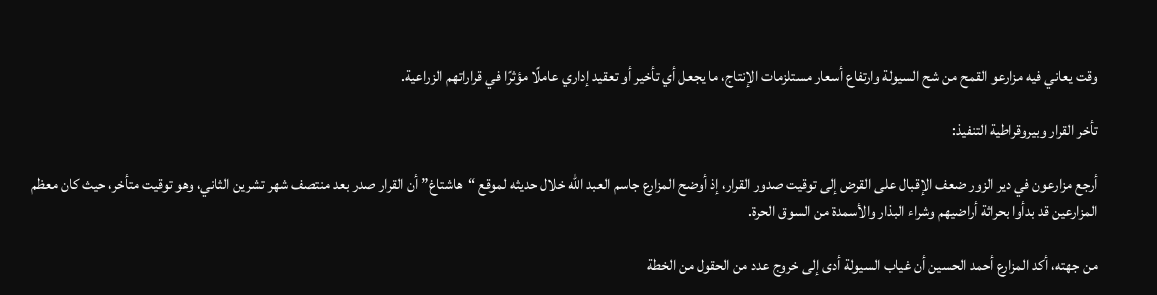وقت يعاني فيه مزارعو القمح من شح السيولة وارتفاع أسعار مستلزمات الإنتاج، ما يجعل أي تأخير أو تعقيد إداري عاملًا مؤثرًا في قراراتهم الزراعية.

تأخر القرار وبيروقراطية التنفيذ:

أرجع مزارعون في دير الزور ضعف الإقبال على القرض إلى توقيت صدور القرار، إذ أوضح المزارع جاسم العبد الله خلال حديثه لموقع “هاشتاغ” أن القرار صدر بعد منتصف شهر تشرين الثاني، وهو توقيت متأخر، حيث كان معظم المزارعين قد بدأوا بحراثة أراضيهم وشراء البذار والأسمدة من السوق الحرة.

من جهته، أكد المزارع أحمد الحسين أن غياب السيولة أدى إلى خروج عدد من الحقول من الخطة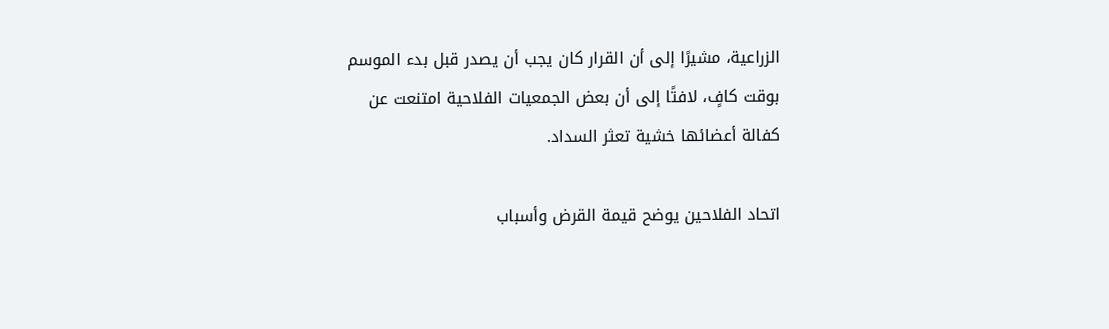الزراعية، مشيرًا إلى أن القرار كان يجب أن يصدر قبل بدء الموسم بوقت كافٍ، لافتًا إلى أن بعض الجمعيات الفلاحية امتنعت عن كفالة أعضائها خشية تعثر السداد.

اتحاد الفلاحين يوضح قيمة القرض وأسباب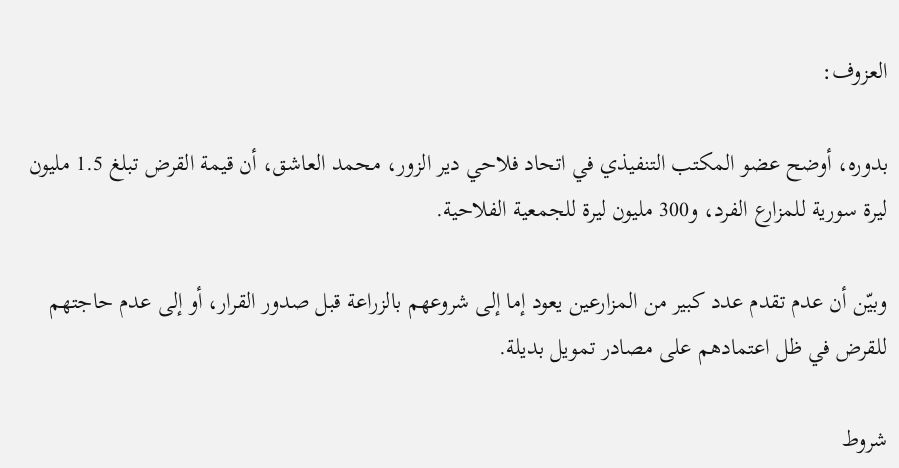العزوف:

بدوره، أوضح عضو المكتب التنفيذي في اتحاد فلاحي دير الزور، محمد العاشق، أن قيمة القرض تبلغ 1.5 مليون ليرة سورية للمزارع الفرد، و300 مليون ليرة للجمعية الفلاحية.

وبيّن أن عدم تقدم عدد كبير من المزارعين يعود إما إلى شروعهم بالزراعة قبل صدور القرار، أو إلى عدم حاجتهم للقرض في ظل اعتمادهم على مصادر تمويل بديلة.

شروط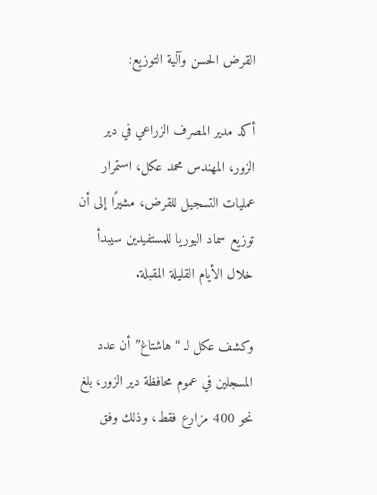القرض الحسن وآلية التوزيع:

أكد مدير المصرف الزراعي في دير الزور، المهندس محمد عكل، استمرار عمليات التسجيل للقرض، مشيرًا إلى أن توزيع سماد اليوريا للمستفيدين سيبدأ خلال الأيام القليلة المقبلة.

وكشف عكل لـ “هاشتاغ” أن عدد المسجلين في عموم محافظة دير الزور، بلغ نحو 400 مزارع فقط، وذلك وفق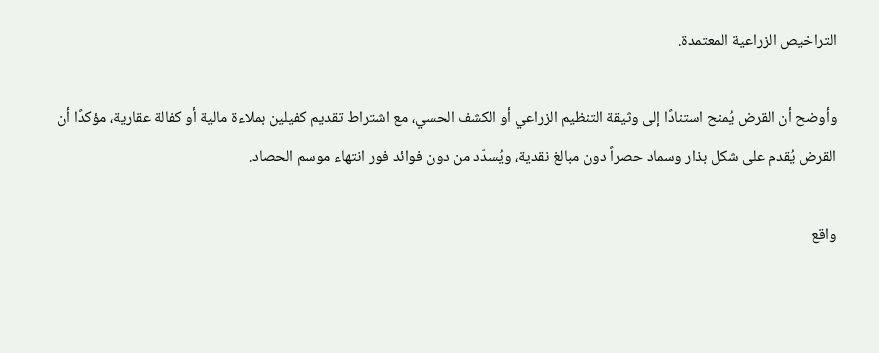التراخيص الزراعية المعتمدة.

وأوضح أن القرض يُمنح استنادًا إلى وثيقة التنظيم الزراعي أو الكشف الحسي، مع اشتراط تقديم كفيلين بملاءة مالية أو كفالة عقارية، مؤكدًا أن القرض يُقدم على شكل بذار وسماد حصراً دون مبالغ نقدية، ويُسدّد من دون فوائد فور انتهاء موسم الحصاد.

واقع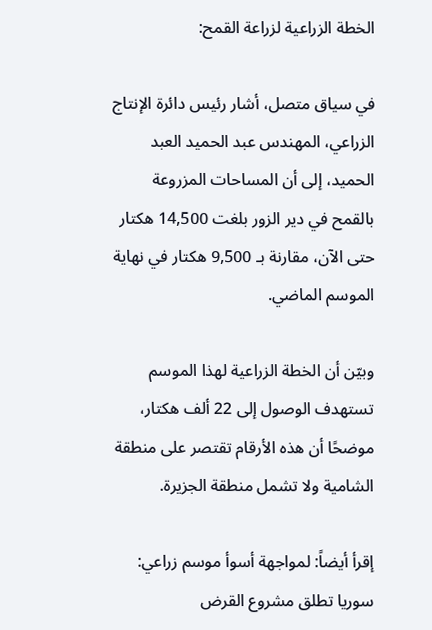الخطة الزراعية لزراعة القمح:

في سياق متصل، أشار رئيس دائرة الإنتاج الزراعي، المهندس عبد الحميد العبد الحميد، إلى أن المساحات المزروعة بالقمح في دير الزور بلغت 14,500 هكتار حتى الآن، مقارنة بـ 9,500 هكتار في نهاية الموسم الماضي.

وبيّن أن الخطة الزراعية لهذا الموسم تستهدف الوصول إلى 22 ألف هكتار، موضحًا أن هذه الأرقام تقتصر على منطقة الشامية ولا تشمل منطقة الجزيرة.

إقرأ أيضاً: لمواجهة أسوأ موسم زراعي: سوريا تطلق مشروع القرض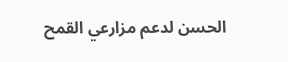الحسن لدعم مزارعي القمح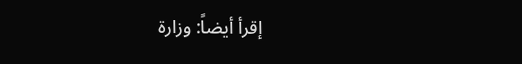إقرأ أيضاً: وزارة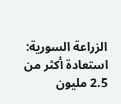الزراعة السورية: استعادة أكثر من 2.5 مليون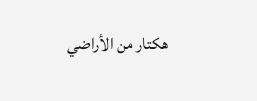هكتار من الأراضي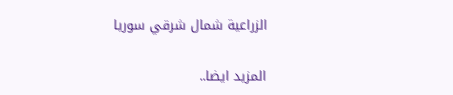الزراعية شمال شرقي سوريا

المزيد ايضا..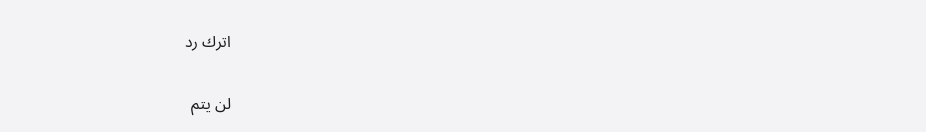اترك رد

لن يتم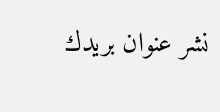نشر عنوان بريدك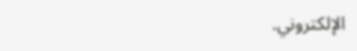الإلكتروني.